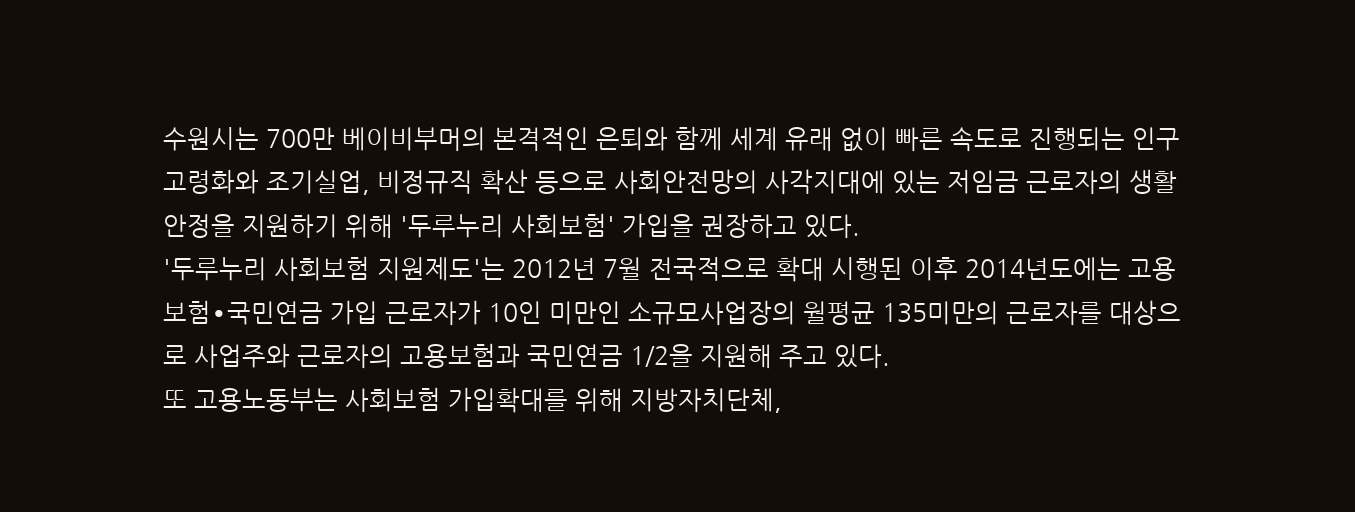수원시는 700만 베이비부머의 본격적인 은퇴와 함께 세계 유래 없이 빠른 속도로 진행되는 인구 고령화와 조기실업, 비정규직 확산 등으로 사회안전망의 사각지대에 있는 저임금 근로자의 생활안정을 지원하기 위해 '두루누리 사회보험' 가입을 권장하고 있다.
'두루누리 사회보험 지원제도'는 2012년 7월 전국적으로 확대 시행된 이후 2014년도에는 고용보험∙국민연금 가입 근로자가 10인 미만인 소규모사업장의 월평균 135미만의 근로자를 대상으로 사업주와 근로자의 고용보험과 국민연금 1/2을 지원해 주고 있다.
또 고용노동부는 사회보험 가입확대를 위해 지방자치단체,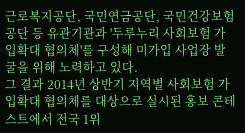근로복지공단, 국민연금공단, 국민건강보험공단 등 유관기관과 '두루누리 사회보험 가입확대 협의체'를 구성해 미가입 사업장 발굴을 위해 노력하고 있다.
그 결과 2014년 상반기 지역별 사회보험 가입확대 협의체를 대상으로 실시된 홍보 콘테스트에서 전국 1위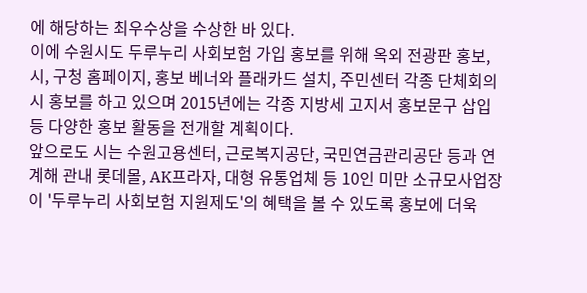에 해당하는 최우수상을 수상한 바 있다.
이에 수원시도 두루누리 사회보험 가입 홍보를 위해 옥외 전광판 홍보, 시, 구청 홈페이지, 홍보 베너와 플래카드 설치, 주민센터 각종 단체회의시 홍보를 하고 있으며 2015년에는 각종 지방세 고지서 홍보문구 삽입 등 다양한 홍보 활동을 전개할 계획이다.
앞으로도 시는 수원고용센터, 근로복지공단, 국민연금관리공단 등과 연계해 관내 롯데몰, AK프라자, 대형 유통업체 등 10인 미만 소규모사업장이 '두루누리 사회보험 지원제도'의 혜택을 볼 수 있도록 홍보에 더욱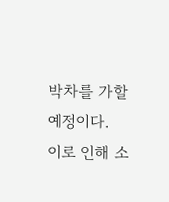박차를 가할 예정이다.
이로 인해 소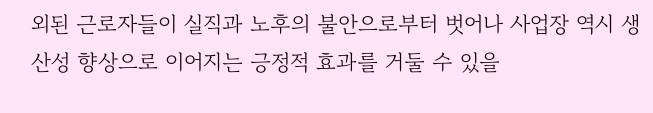외된 근로자들이 실직과 노후의 불안으로부터 벗어나 사업장 역시 생산성 향상으로 이어지는 긍정적 효과를 거둘 수 있을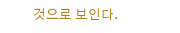것으로 보인다.